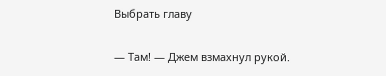Выбрать главу

— Там! — Джем взмахнул рукой.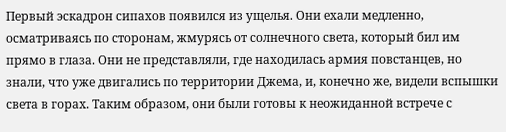Первый эскадрон сипахов появился из ущелья. Они ехали медленно, осматриваясь по сторонам, жмурясь от солнечного света, который бил им прямо в глаза. Они не представляли, где находилась армия повстанцев, но знали, что уже двигались по территории Джема, и, конечно же, видели вспышки света в горах. Таким образом, они были готовы к неожиданной встрече с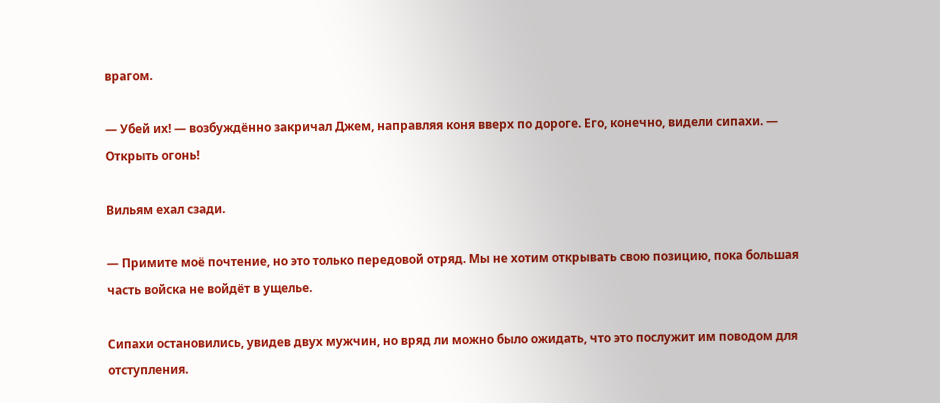врагом.

— Убей их! — возбуждённо закричал Джем, направляя коня вверх по дороге. Его, конечно, видели сипахи. — Открыть огонь!

Вильям ехал сзади.

— Примите моё почтение, но это только передовой отряд. Мы не хотим открывать свою позицию, пока большая часть войска не войдёт в ущелье.

Сипахи остановились, увидев двух мужчин, но вряд ли можно было ожидать, что это послужит им поводом для отступления.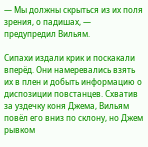— Мы должны скрыться из их поля зрения, о падишах, — предупредил Вильям.

Сипахи издали крик и поскакали вперёд. Они намеревались взять их в плен и добыть информацию о диспозиции повстанцев. Схватив за уздечку коня Джема, Вильям повёл его вниз по склону, но Джем рывком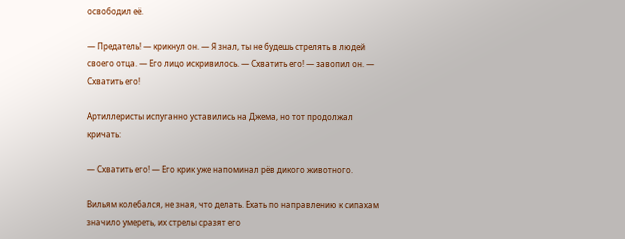освободил её.

— Предатель! — крикнул он. — Я знал, ты не будешь стрелять в людей своего отца. — Его лицо искривилось. — Схватить его! — завопил он. — Схватить его!

Артиллеристы испуганно уставились на Джема, но тот продолжал кричать:

— Схватить его! — Его крик уже напоминал рёв дикого животного.

Вильям колебался, не зная, что делать. Ехать по направлению к сипахам значило умереть, их стрелы сразят его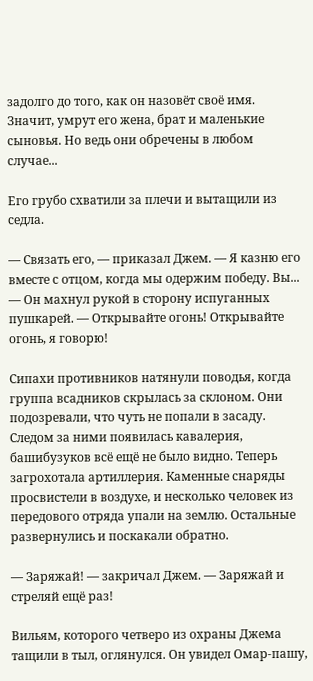задолго до того, как он назовёт своё имя. Значит, умрут его жена, брат и маленькие сыновья. Но ведь они обречены в любом случае...

Его грубо схватили за плечи и вытащили из седла.

— Связать его, — приказал Джем. — Я казню его вместе с отцом, когда мы одержим победу. Вы... — Он махнул рукой в сторону испуганных пушкарей. — Открывайте огонь! Открывайте огонь, я говорю!

Сипахи противников натянули поводья, когда группа всадников скрылась за склоном. Они подозревали, что чуть не попали в засаду. Следом за ними появилась кавалерия, башибузуков всё ещё не было видно. Теперь загрохотала артиллерия. Каменные снаряды просвистели в воздухе, и несколько человек из передового отряда упали на землю. Остальные развернулись и поскакали обратно.

— Заряжай! — закричал Джем. — Заряжай и стреляй ещё раз!

Вильям, которого четверо из охраны Джема тащили в тыл, оглянулся. Он увидел Омар-пашу,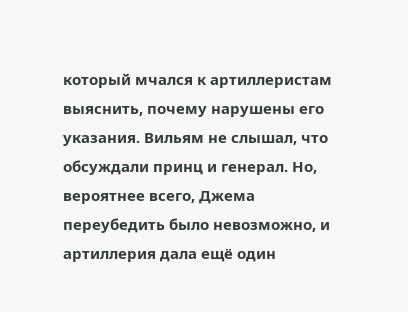который мчался к артиллеристам выяснить, почему нарушены его указания. Вильям не слышал, что обсуждали принц и генерал. Но, вероятнее всего, Джема переубедить было невозможно, и артиллерия дала ещё один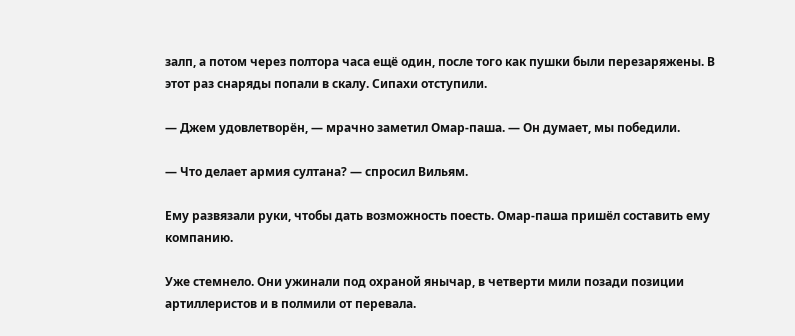залп, а потом через полтора часа ещё один, после того как пушки были перезаряжены. В этот раз снаряды попали в скалу. Сипахи отступили.

— Джем удовлетворён, — мрачно заметил Омар-паша. — Он думает, мы победили.

— Что делает армия султана? — спросил Вильям.

Ему развязали руки, чтобы дать возможность поесть. Омар-паша пришёл составить ему компанию.

Уже стемнело. Они ужинали под охраной янычар, в четверти мили позади позиции артиллеристов и в полмили от перевала.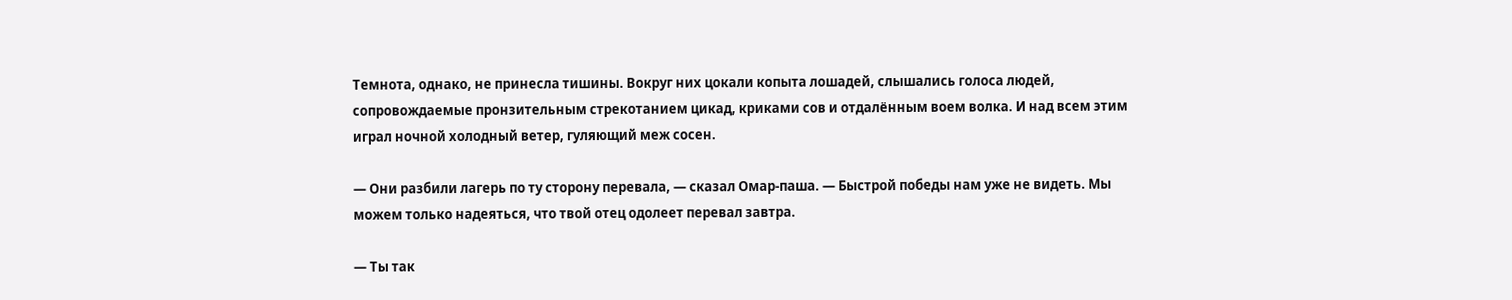Темнота, однако, не принесла тишины. Вокруг них цокали копыта лошадей, слышались голоса людей, сопровождаемые пронзительным стрекотанием цикад, криками сов и отдалённым воем волка. И над всем этим играл ночной холодный ветер, гуляющий меж сосен.

— Они разбили лагерь по ту сторону перевала, — сказал Омар-паша. — Быстрой победы нам уже не видеть. Мы можем только надеяться, что твой отец одолеет перевал завтра.

— Ты так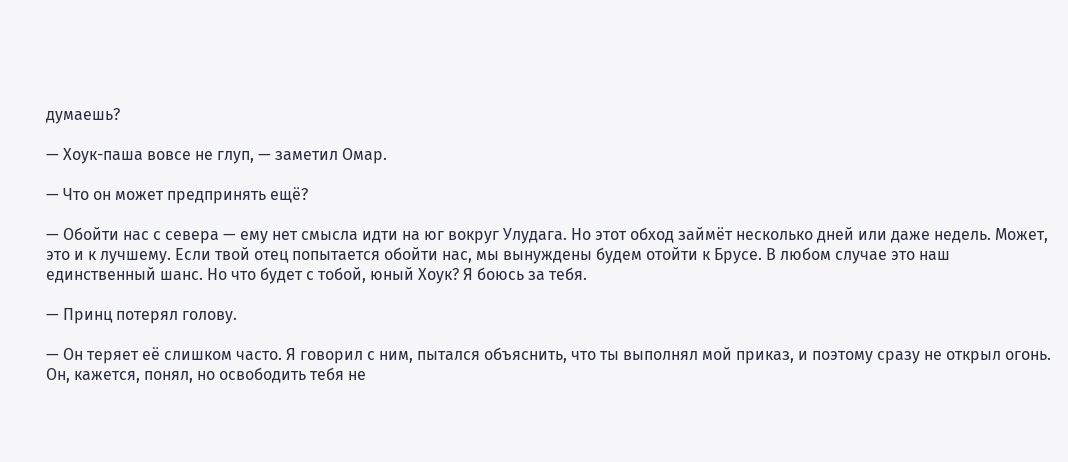думаешь?

— Хоук-паша вовсе не глуп, — заметил Омар.

— Что он может предпринять ещё?

— Обойти нас с севера — ему нет смысла идти на юг вокруг Улудага. Но этот обход займёт несколько дней или даже недель. Может, это и к лучшему. Если твой отец попытается обойти нас, мы вынуждены будем отойти к Брусе. В любом случае это наш единственный шанс. Но что будет с тобой, юный Хоук? Я боюсь за тебя.

— Принц потерял голову.

— Он теряет её слишком часто. Я говорил с ним, пытался объяснить, что ты выполнял мой приказ, и поэтому сразу не открыл огонь. Он, кажется, понял, но освободить тебя не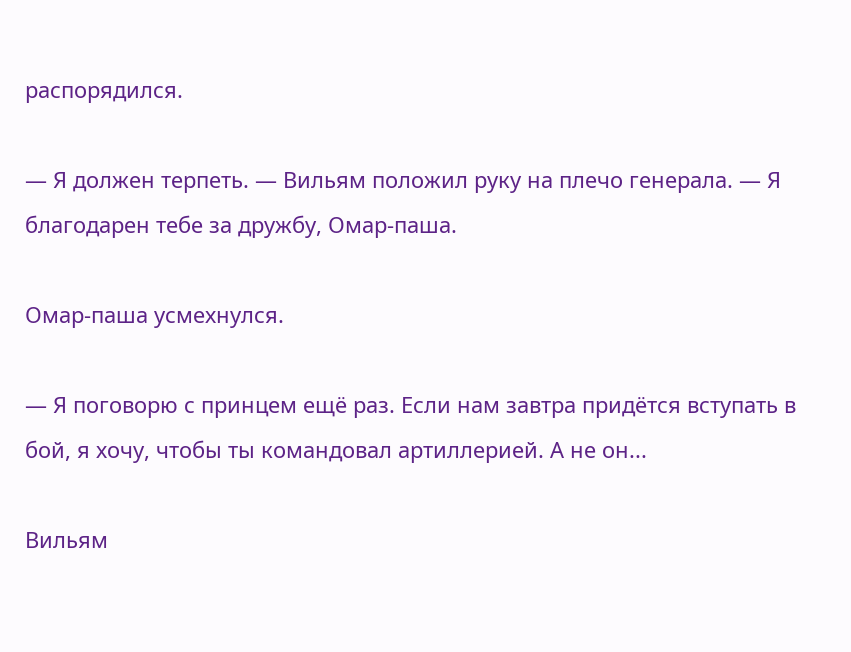распорядился.

— Я должен терпеть. — Вильям положил руку на плечо генерала. — Я благодарен тебе за дружбу, Омар-паша.

Омар-паша усмехнулся.

— Я поговорю с принцем ещё раз. Если нам завтра придётся вступать в бой, я хочу, чтобы ты командовал артиллерией. А не он...

Вильям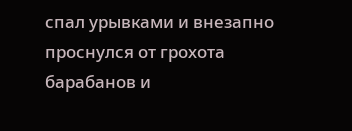спал урывками и внезапно проснулся от грохота барабанов и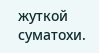жуткой суматохи.